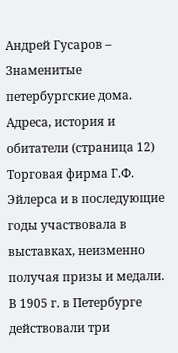Андрей Гусаров – Знаменитые петербургские дома. Адреса, история и обитатели (страница 12)
Торговая фирма Г.Ф. Эйлерса и в последующие годы участвовала в выставках, неизменно получая призы и медали. В 1905 г. в Петербурге действовали три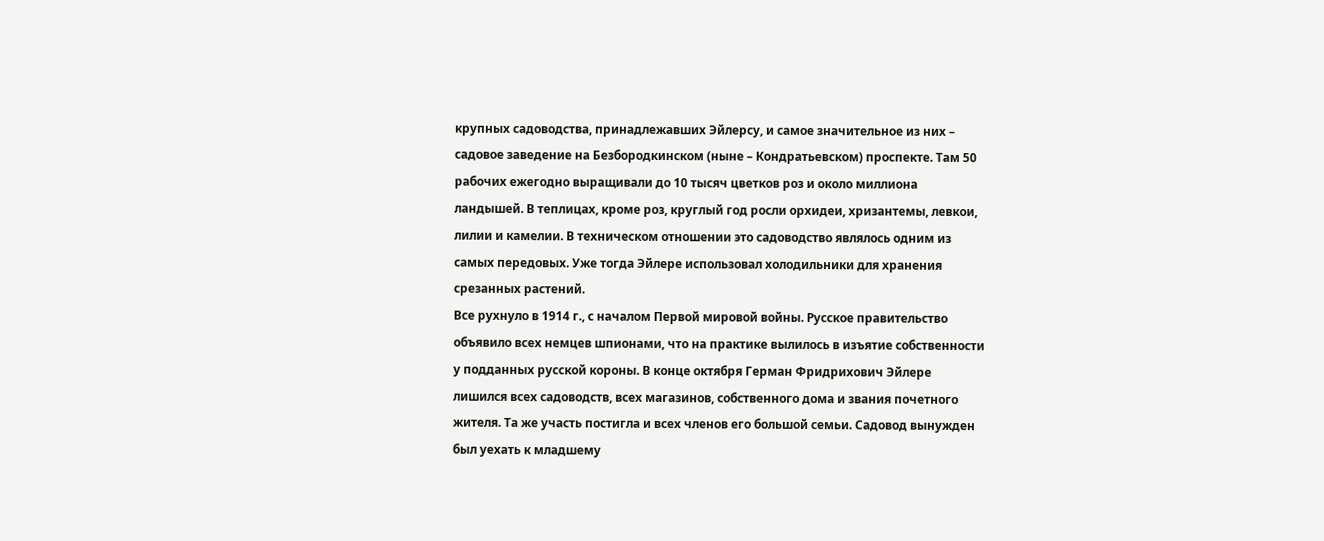крупных садоводства, принадлежавших Эйлерсу, и самое значительное из них – садовое заведение на Безбородкинском (ныне – Кондратьевском) проспекте. Там 50 рабочих ежегодно выращивали до 10 тысяч цветков роз и около миллиона ландышей. В теплицах, кроме роз, круглый год росли орхидеи, хризантемы, левкои, лилии и камелии. В техническом отношении это садоводство являлось одним из самых передовых. Уже тогда Эйлере использовал холодильники для хранения срезанных растений.
Все рухнуло в 1914 г., с началом Первой мировой войны. Русское правительство объявило всех немцев шпионами, что на практике вылилось в изъятие собственности у подданных русской короны. В конце октября Герман Фридрихович Эйлере лишился всех садоводств, всех магазинов, собственного дома и звания почетного жителя. Та же участь постигла и всех членов его большой семьи. Садовод вынужден был уехать к младшему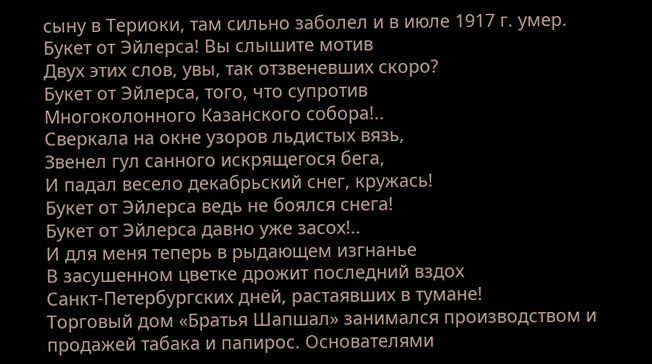сыну в Териоки, там сильно заболел и в июле 1917 г. умер.
Букет от Эйлерса! Вы слышите мотив
Двух этих слов, увы, так отзвеневших скоро?
Букет от Эйлерса, того, что супротив
Многоколонного Казанского собора!..
Сверкала на окне узоров льдистых вязь,
Звенел гул санного искрящегося бега,
И падал весело декабрьский снег, кружась!
Букет от Эйлерса ведь не боялся снега!
Букет от Эйлерса давно уже засох!..
И для меня теперь в рыдающем изгнанье
В засушенном цветке дрожит последний вздох
Санкт-Петербургских дней, растаявших в тумане!
Торговый дом «Братья Шапшал» занимался производством и продажей табака и папирос. Основателями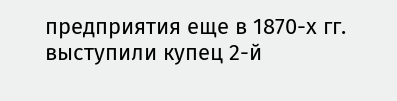предприятия еще в 1870-х гг. выступили купец 2-й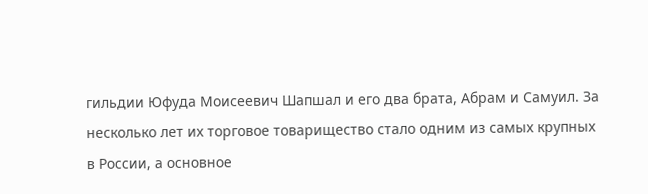гильдии Юфуда Моисеевич Шапшал и его два брата, Абрам и Самуил. За несколько лет их торговое товарищество стало одним из самых крупных в России, а основное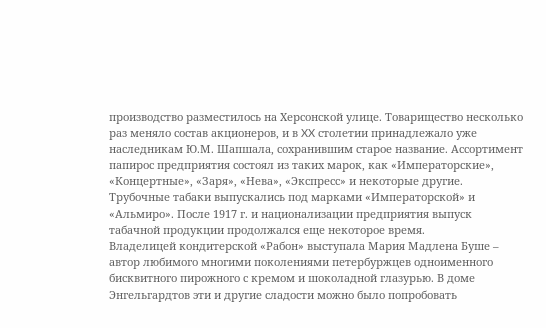производство разместилось на Херсонской улице. Товарищество несколько раз меняло состав акционеров, и в XX столетии принадлежало уже наследникам Ю.М. Шапшала, сохранившим старое название. Ассортимент папирос предприятия состоял из таких марок, как «Императорские», «Концертные», «Заря», «Нева», «Экспресс» и некоторые другие. Трубочные табаки выпускались под марками «Императорской» и «Альмиро». После 1917 г. и национализации предприятия выпуск табачной продукции продолжался еще некоторое время.
Владелицей кондитерской «Рабон» выступала Мария Мадлена Буше – автор любимого многими поколениями петербуржцев одноименного бисквитного пирожного с кремом и шоколадной глазурью. В доме Энгельгардтов эти и другие сладости можно было попробовать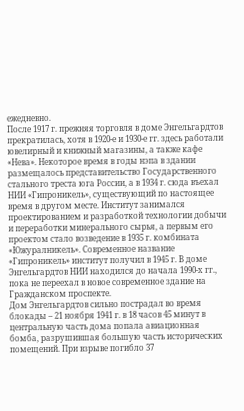ежедневно.
После 1917 г. прежняя торговля в доме Энгельгардтов прекратилась, хотя в 1920-е и 1930-е гг. здесь работали ювелирный и книжный магазины, а также кафе «Нева». Некоторое время в годы нэпа в здании размещалось представительство Государственного стального треста юга России, а в 1934 г. сюда въехал НИИ «Гипроникель», существующий по настоящее время в другом месте. Институт занимался проектированием и разработкой технологии добычи и переработки минерального сырья, а первым его проектом стало возведение в 1935 г. комбината «Южуралникель». Современное название «Гипроникель» институт получил в 1945 г. В доме Энгельгардтов НИИ находился до начала 1990-х гг., пока не переехал в новое современное здание на Гражданском проспекте.
Дом Энгельгардтов сильно пострадал во время блокады – 21 ноября 1941 г. в 18 часов 45 минут в центральную часть дома попала авиационная бомба, разрушившая большую часть исторических помещений. При взрыве погибло 37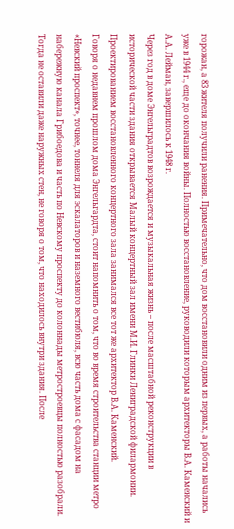горожан, а 83 жителя получили ранения. Примечательно, что дом восстановили одним из первых, а работы начались уже в 1944 г., еще до окончания войны. Полностью восстановление, руководили которым архитекторы В.А. Каменский и А.А. Лейман, завершилось к 1948 г.
Через год в доме Энгельградтов возрождается и музыкальная жизнь – после масштабной реконструкции в исторической части здания открывается Малый концертный зал имени М.И. Глинки Лениградской филармонии. Проектированием восстановленного концертного зала занимался все тот же архитектор В.А. Каменский.
Говоря о недавнем прошлом дома Энгельгардта, стоит напомнить о том, что во время строительства станции метро «Невский проспект», точнее, тоннеля для эскалаторов и наземного вестибюля, всю часть дома с фасадом на набережную канала Грибоедова и часть по Невскому проспекту до колоннады метростроевцы полностью разобрали. Тогда не оставили даже наружных стен, не говоря о том, что находилось внутри здания. После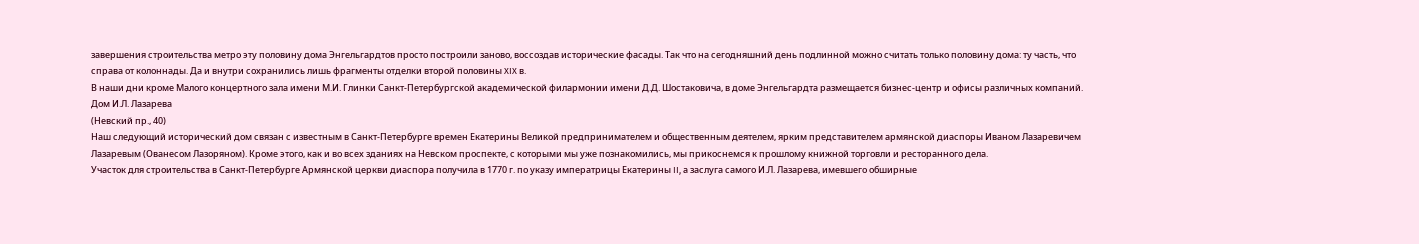завершения строительства метро эту половину дома Энгельгардтов просто построили заново, воссоздав исторические фасады. Так что на сегодняшний день подлинной можно считать только половину дома: ту часть, что справа от колоннады. Да и внутри сохранились лишь фрагменты отделки второй половины XIX в.
В наши дни кроме Малого концертного зала имени М.И. Глинки Санкт-Петербургской академической филармонии имени Д.Д. Шостаковича, в доме Энгельгардта размещается бизнес-центр и офисы различных компаний.
Дом И.Л. Лазарева
(Невский пр., 40)
Наш следующий исторический дом связан с известным в Санкт-Петербурге времен Екатерины Великой предпринимателем и общественным деятелем, ярким представителем армянской диаспоры Иваном Лазаревичем Лазаревым (Ованесом Лазоряном). Кроме этого, как и во всех зданиях на Невском проспекте, с которыми мы уже познакомились, мы прикоснемся к прошлому книжной торговли и ресторанного дела.
Участок для строительства в Санкт-Петербурге Армянской церкви диаспора получила в 1770 г. по указу императрицы Екатерины II, а заслуга самого И.Л. Лазарева, имевшего обширные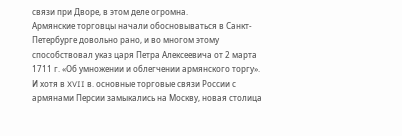связи при Дворе, в этом деле огромна.
Армянские торговцы начали обосновываться в Санкт-Петербурге довольно рано, и во многом этому способствовал указ царя Петра Алексеевича от 2 марта 1711 г. «Об умножении и облегчении армянского торгу». И хотя в XVII в. основные торговые связи России с армянами Персии замыкались на Москву, новая столица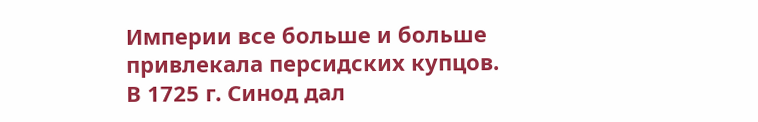Империи все больше и больше привлекала персидских купцов.
В 1725 г. Синод дал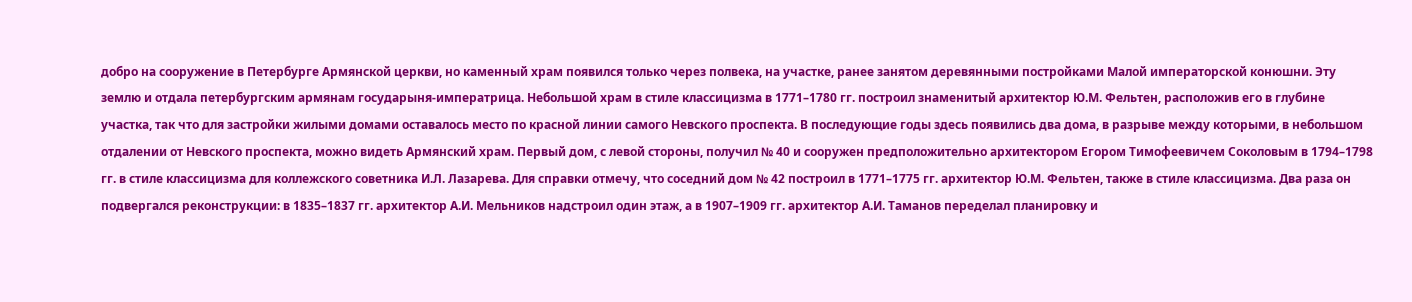добро на сооружение в Петербурге Армянской церкви, но каменный храм появился только через полвека, на участке, ранее занятом деревянными постройками Малой императорской конюшни. Эту землю и отдала петербургским армянам государыня-императрица. Небольшой храм в стиле классицизма в 1771–1780 гг. построил знаменитый архитектор Ю.М. Фельтен, расположив его в глубине участка, так что для застройки жилыми домами оставалось место по красной линии самого Невского проспекта. В последующие годы здесь появились два дома, в разрыве между которыми, в небольшом отдалении от Невского проспекта, можно видеть Армянский храм. Первый дом, с левой стороны, получил № 40 и сооружен предположительно архитектором Егором Тимофеевичем Соколовым в 1794–1798 гг. в стиле классицизма для коллежского советника И.Л. Лазарева. Для справки отмечу, что соседний дом № 42 построил в 1771–1775 гг. архитектор Ю.М. Фельтен, также в стиле классицизма. Два раза он подвергался реконструкции: в 1835–1837 гг. архитектор А.И. Мельников надстроил один этаж, а в 1907–1909 гг. архитектор А.И. Таманов переделал планировку и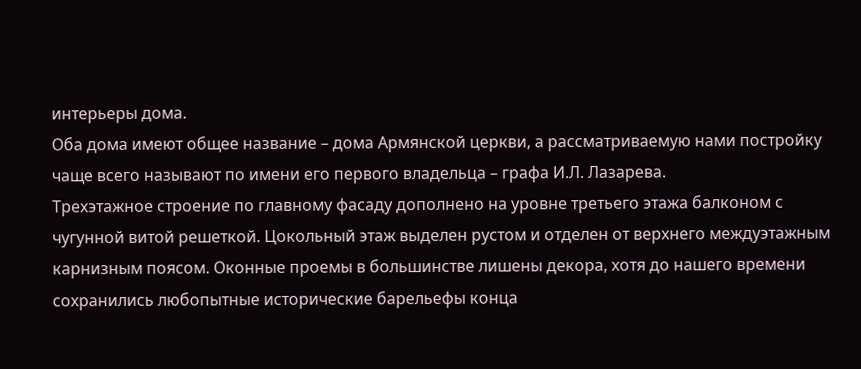интерьеры дома.
Оба дома имеют общее название – дома Армянской церкви, а рассматриваемую нами постройку чаще всего называют по имени его первого владельца – графа И.Л. Лазарева.
Трехэтажное строение по главному фасаду дополнено на уровне третьего этажа балконом с чугунной витой решеткой. Цокольный этаж выделен рустом и отделен от верхнего междуэтажным карнизным поясом. Оконные проемы в большинстве лишены декора, хотя до нашего времени сохранились любопытные исторические барельефы конца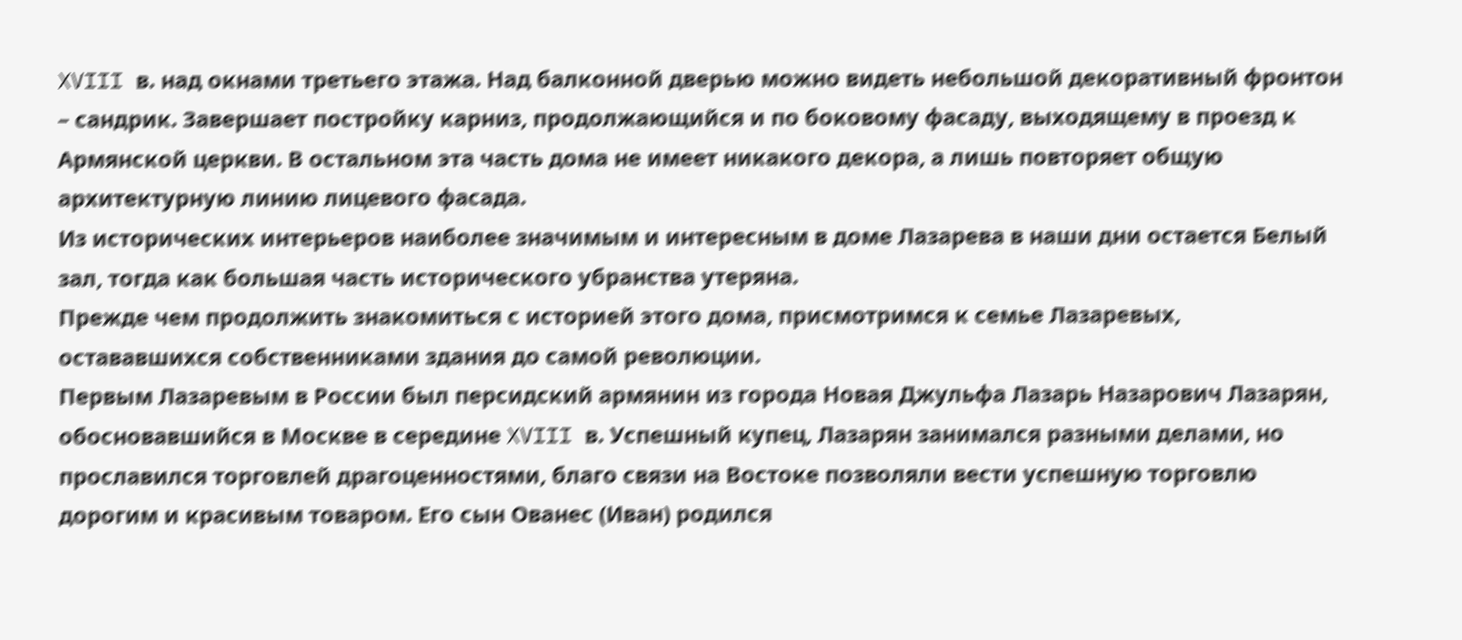XVIII в. над окнами третьего этажа. Над балконной дверью можно видеть небольшой декоративный фронтон – сандрик. Завершает постройку карниз, продолжающийся и по боковому фасаду, выходящему в проезд к Армянской церкви. В остальном эта часть дома не имеет никакого декора, а лишь повторяет общую архитектурную линию лицевого фасада.
Из исторических интерьеров наиболее значимым и интересным в доме Лазарева в наши дни остается Белый зал, тогда как большая часть исторического убранства утеряна.
Прежде чем продолжить знакомиться с историей этого дома, присмотримся к семье Лазаревых, остававшихся собственниками здания до самой революции.
Первым Лазаревым в России был персидский армянин из города Новая Джульфа Лазарь Назарович Лазарян, обосновавшийся в Москве в середине XVIII в. Успешный купец, Лазарян занимался разными делами, но прославился торговлей драгоценностями, благо связи на Востоке позволяли вести успешную торговлю дорогим и красивым товаром. Его сын Ованес (Иван) родился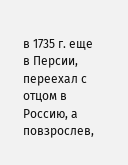в 1735 г. еще в Персии, переехал с отцом в Россию, а повзрослев,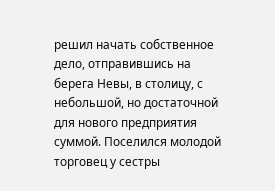решил начать собственное дело, отправившись на берега Невы, в столицу, с небольшой, но достаточной для нового предприятия суммой. Поселился молодой торговец у сестры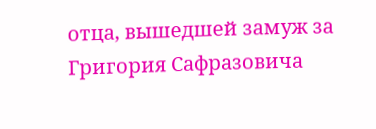отца, вышедшей замуж за Григория Сафразовича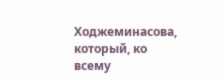Ходжеминасова, который, ко всему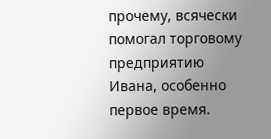прочему, всячески помогал торговому предприятию Ивана, особенно первое время.